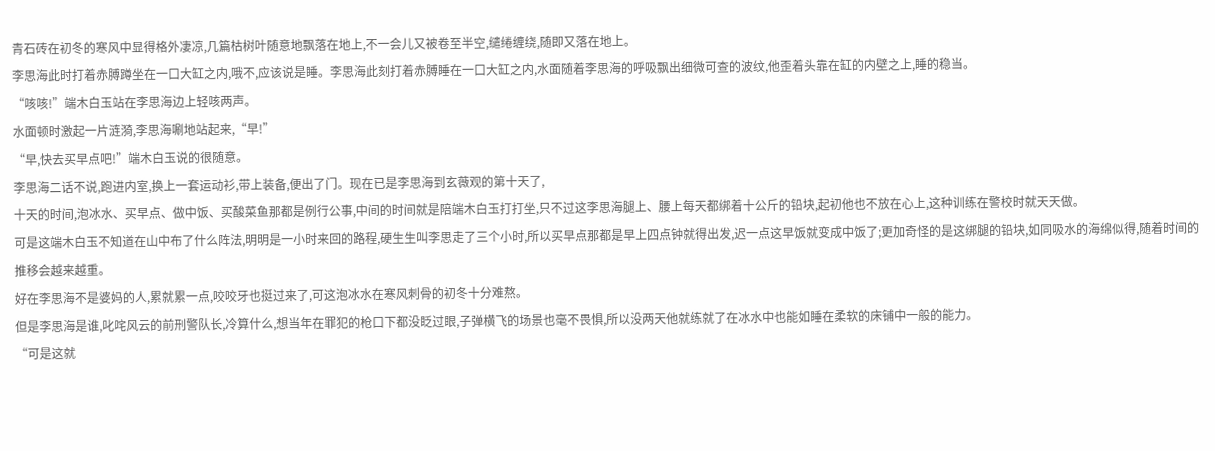青石砖在初冬的寒风中显得格外凄凉,几篇枯树叶随意地飘落在地上,不一会儿又被卷至半空,缱绻缠绕,随即又落在地上。
李思海此时打着赤膊蹲坐在一口大缸之内,哦不,应该说是睡。李思海此刻打着赤膊睡在一口大缸之内,水面随着李思海的呼吸飘出细微可查的波纹,他歪着头靠在缸的内壁之上,睡的稳当。
“咳咳!”端木白玉站在李思海边上轻咳两声。
水面顿时激起一片涟漪,李思海唰地站起来,“早!”
“早,快去买早点吧!”端木白玉说的很随意。
李思海二话不说,跑进内室,换上一套运动衫,带上装备,便出了门。现在已是李思海到玄薇观的第十天了,
十天的时间,泡冰水、买早点、做中饭、买酸菜鱼那都是例行公事,中间的时间就是陪端木白玉打打坐,只不过这李思海腿上、腰上每天都绑着十公斤的铅块,起初他也不放在心上,这种训练在警校时就天天做。
可是这端木白玉不知道在山中布了什么阵法,明明是一小时来回的路程,硬生生叫李思走了三个小时,所以买早点那都是早上四点钟就得出发,迟一点这早饭就变成中饭了;更加奇怪的是这绑腿的铅块,如同吸水的海绵似得,随着时间的推移会越来越重。
好在李思海不是婆妈的人,累就累一点,咬咬牙也挺过来了,可这泡冰水在寒风刺骨的初冬十分难熬。
但是李思海是谁,叱咤风云的前刑警队长,冷算什么,想当年在罪犯的枪口下都没眨过眼,子弹横飞的场景也毫不畏惧,所以没两天他就练就了在冰水中也能如睡在柔软的床铺中一般的能力。
“可是这就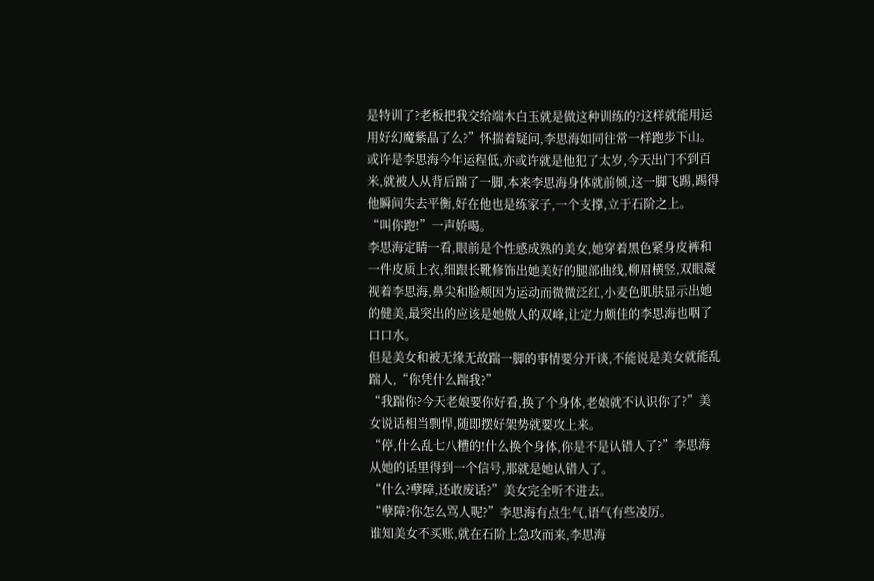是特训了?老板把我交给端木白玉就是做这种训练的?这样就能用运用好幻魔紫晶了么?”怀揣着疑问,李思海如同往常一样跑步下山。
或许是李思海今年运程低,亦或许就是他犯了太岁,今天出门不到百米,就被人从背后踹了一脚,本来李思海身体就前倾,这一脚飞踢,踢得他瞬间失去平衡,好在他也是练家子,一个支撑,立于石阶之上。
“叫你跑!”一声娇喝。
李思海定睛一看,眼前是个性感成熟的美女,她穿着黑色紧身皮裤和一件皮质上衣,细跟长靴修饰出她美好的腿部曲线,柳眉横竖,双眼凝视着李思海,鼻尖和脸颊因为运动而微微泛红,小麦色肌肤显示出她的健美,最突出的应该是她傲人的双峰,让定力颇佳的李思海也咽了口口水。
但是美女和被无缘无故踹一脚的事情要分开谈,不能说是美女就能乱踹人,“你凭什么踹我?”
“我踹你?今天老娘要你好看,换了个身体,老娘就不认识你了?”美女说话相当剽悍,随即摆好架势就要攻上来。
“停,什么乱七八糟的!什么换个身体,你是不是认错人了?”李思海从她的话里得到一个信号,那就是她认错人了。
“什么?孽障,还敢废话?”美女完全听不进去。
“孽障?你怎么骂人呢?”李思海有点生气,语气有些凌厉。
谁知美女不买账,就在石阶上急攻而来,李思海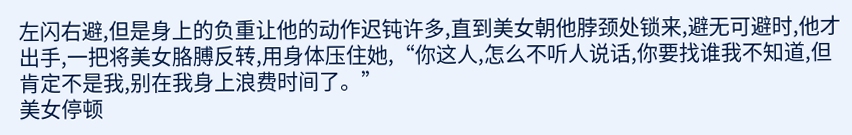左闪右避,但是身上的负重让他的动作迟钝许多,直到美女朝他脖颈处锁来,避无可避时,他才出手,一把将美女胳膊反转,用身体压住她,“你这人,怎么不听人说话,你要找谁我不知道,但肯定不是我,别在我身上浪费时间了。”
美女停顿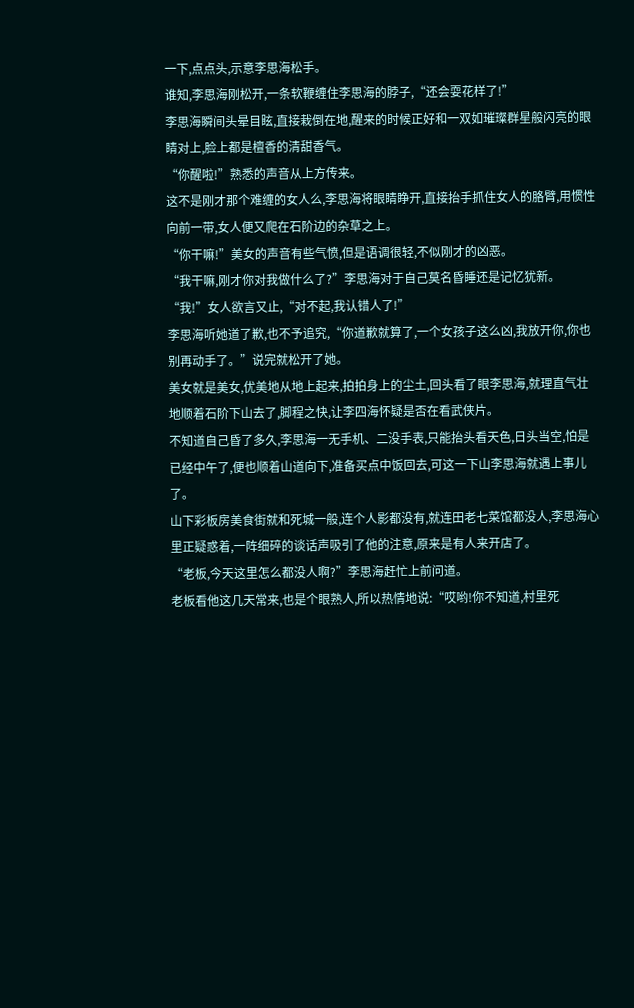一下,点点头,示意李思海松手。
谁知,李思海刚松开,一条软鞭缠住李思海的脖子,“还会耍花样了!”
李思海瞬间头晕目眩,直接栽倒在地,醒来的时候正好和一双如璀璨群星般闪亮的眼睛对上,脸上都是檀香的清甜香气。
“你醒啦!”熟悉的声音从上方传来。
这不是刚才那个难缠的女人么,李思海将眼睛睁开,直接抬手抓住女人的胳臂,用惯性向前一带,女人便又爬在石阶边的杂草之上。
“你干嘛!”美女的声音有些气愤,但是语调很轻,不似刚才的凶恶。
“我干嘛,刚才你对我做什么了?”李思海对于自己莫名昏睡还是记忆犹新。
“我!”女人欲言又止,“对不起,我认错人了!”
李思海听她道了歉,也不予追究,“你道歉就算了,一个女孩子这么凶,我放开你,你也别再动手了。”说完就松开了她。
美女就是美女,优美地从地上起来,拍拍身上的尘土,回头看了眼李思海,就理直气壮地顺着石阶下山去了,脚程之快,让李四海怀疑是否在看武侠片。
不知道自己昏了多久,李思海一无手机、二没手表,只能抬头看天色,日头当空,怕是已经中午了,便也顺着山道向下,准备买点中饭回去,可这一下山李思海就遇上事儿了。
山下彩板房美食街就和死城一般,连个人影都没有,就连田老七菜馆都没人,李思海心里正疑惑着,一阵细碎的谈话声吸引了他的注意,原来是有人来开店了。
“老板,今天这里怎么都没人啊?”李思海赶忙上前问道。
老板看他这几天常来,也是个眼熟人,所以热情地说:“哎哟!你不知道,村里死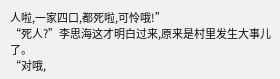人啦,一家四口,都死啦,可怜哦!”
“死人?”李思海这才明白过来,原来是村里发生大事儿了。
“对哦,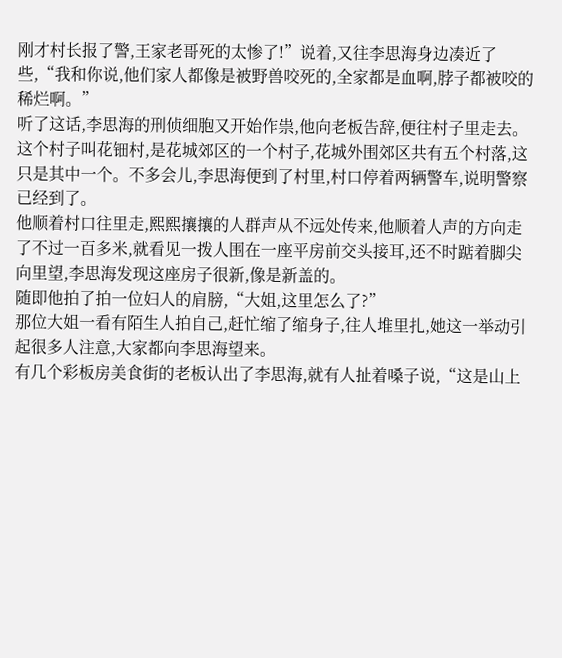刚才村长报了警,王家老哥死的太惨了!”说着,又往李思海身边凑近了些,“我和你说,他们家人都像是被野兽咬死的,全家都是血啊,脖子都被咬的稀烂啊。”
听了这话,李思海的刑侦细胞又开始作祟,他向老板告辞,便往村子里走去。
这个村子叫花钿村,是花城郊区的一个村子,花城外围郊区共有五个村落,这只是其中一个。不多会儿,李思海便到了村里,村口停着两辆警车,说明警察已经到了。
他顺着村口往里走,熙熙攘攘的人群声从不远处传来,他顺着人声的方向走了不过一百多米,就看见一拨人围在一座平房前交头接耳,还不时踮着脚尖向里望,李思海发现这座房子很新,像是新盖的。
随即他拍了拍一位妇人的肩膀,“大姐,这里怎么了?”
那位大姐一看有陌生人拍自己,赶忙缩了缩身子,往人堆里扎,她这一举动引起很多人注意,大家都向李思海望来。
有几个彩板房美食街的老板认出了李思海,就有人扯着嗓子说,“这是山上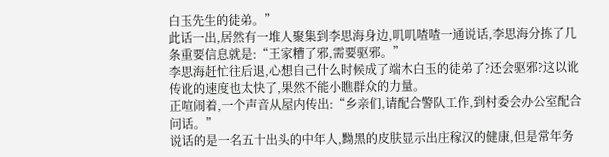白玉先生的徒弟。”
此话一出,居然有一堆人聚集到李思海身边,叽叽喳喳一通说话,李思海分拣了几条重要信息就是:“王家糟了邪,需要驱邪。”
李思海赶忙往后退,心想自己什么时候成了端木白玉的徒弟了?还会驱邪?这以讹传讹的速度也太快了,果然不能小瞧群众的力量。
正喧闹着,一个声音从屋内传出:“乡亲们,请配合警队工作,到村委会办公室配合问话。”
说话的是一名五十出头的中年人,黝黑的皮肤显示出庄稼汉的健康,但是常年务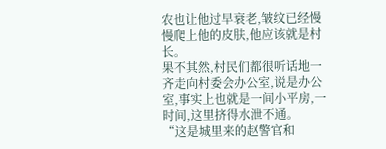农也让他过早衰老,皱纹已经慢慢爬上他的皮肤,他应该就是村长。
果不其然,村民们都很听话地一齐走向村委会办公室,说是办公室,事实上也就是一间小平房,一时间,这里挤得水泄不通。
“这是城里来的赵警官和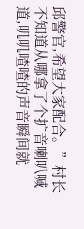邱警官,希望大家配合。”村长不知道从哪拿了个扩音喇叭喊道,叽叽喳喳的声音瞬间就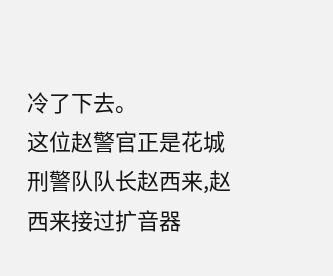冷了下去。
这位赵警官正是花城刑警队队长赵西来,赵西来接过扩音器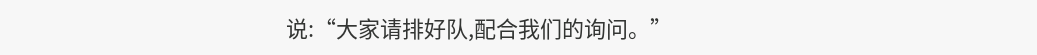说:“大家请排好队,配合我们的询问。”